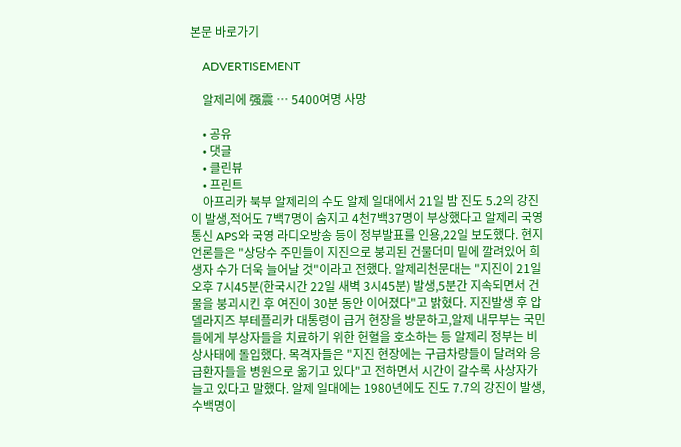본문 바로가기

    ADVERTISEMENT

    알제리에 强震 … 5400여명 사망

    • 공유
    • 댓글
    • 클린뷰
    • 프린트
    아프리카 북부 알제리의 수도 알제 일대에서 21일 밤 진도 5.2의 강진이 발생,적어도 7백7명이 숨지고 4천7백37명이 부상했다고 알제리 국영통신 APS와 국영 라디오방송 등이 정부발표를 인용,22일 보도했다. 현지 언론들은 "상당수 주민들이 지진으로 붕괴된 건물더미 밑에 깔려있어 희생자 수가 더욱 늘어날 것"이라고 전했다. 알제리천문대는 "지진이 21일 오후 7시45분(한국시간 22일 새벽 3시45분) 발생,5분간 지속되면서 건물을 붕괴시킨 후 여진이 30분 동안 이어졌다"고 밝혔다. 지진발생 후 압델라지즈 부테플리카 대통령이 급거 현장을 방문하고,알제 내무부는 국민들에게 부상자들을 치료하기 위한 헌혈을 호소하는 등 알제리 정부는 비상사태에 돌입했다. 목격자들은 "지진 현장에는 구급차량들이 달려와 응급환자들을 병원으로 옮기고 있다"고 전하면서 시간이 갈수록 사상자가 늘고 있다고 말했다. 알제 일대에는 1980년에도 진도 7.7의 강진이 발생,수백명이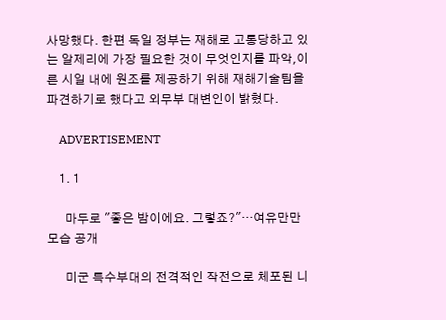사망했다. 한편 독일 정부는 재해로 고통당하고 있는 알제리에 가장 필요한 것이 무엇인지를 파악,이른 시일 내에 원조를 제공하기 위해 재해기술팀을 파견하기로 했다고 외무부 대변인이 밝혔다.

    ADVERTISEMENT

    1. 1

      마두로 "좋은 밤이에요. 그렇죠?"…여유만만 모습 공개

      미군 특수부대의 전격적인 작전으로 체포된 니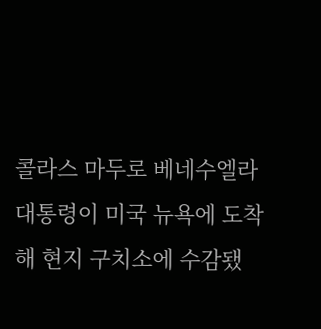콜라스 마두로 베네수엘라 대통령이 미국 뉴욕에 도착해 현지 구치소에 수감됐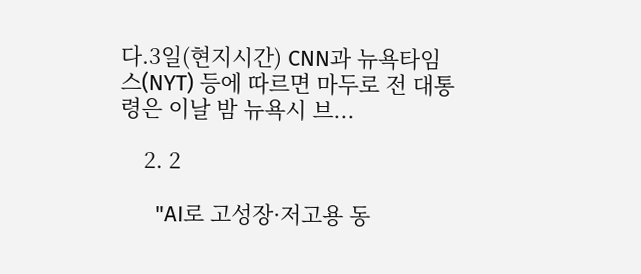다.3일(현지시간) CNN과 뉴욕타임스(NYT) 등에 따르면 마두로 전 대통령은 이날 밤 뉴욕시 브...

    2. 2

      "AI로 고성장·저고용 동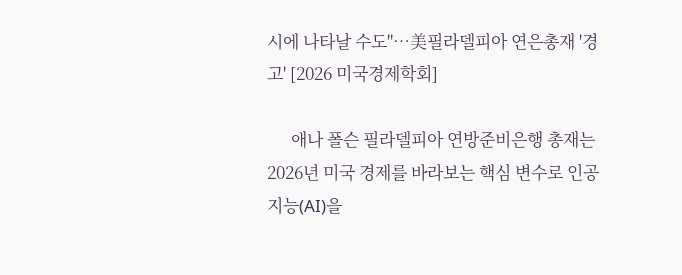시에 나타날 수도"…美필라델피아 연은총재 '경고' [2026 미국경제학회]

      애나 폴슨 필라델피아 연방준비은행 총재는 2026년 미국 경제를 바라보는 핵심 변수로 인공지능(AI)을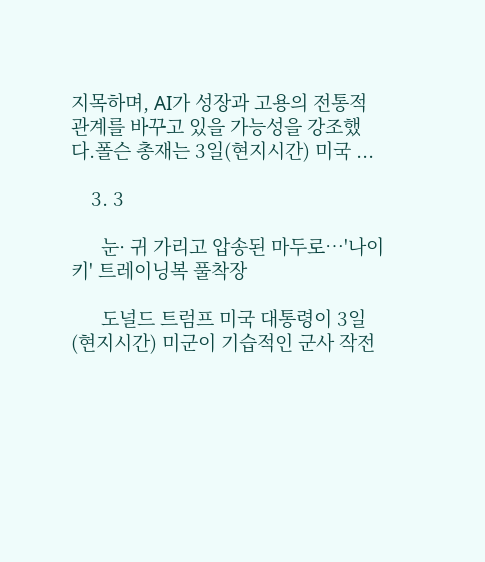지목하며, AI가 성장과 고용의 전통적 관계를 바꾸고 있을 가능성을 강조했다.폴슨 총재는 3일(현지시간) 미국 ...

    3. 3

      눈· 귀 가리고 압송된 마두로…'나이키' 트레이닝복 풀착장

      도널드 트럼프 미국 대통령이 3일(현지시간) 미군이 기습적인 군사 작전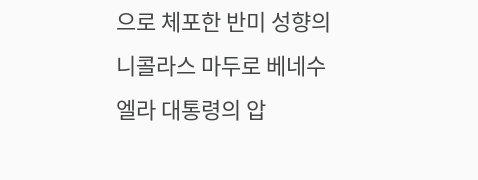으로 체포한 반미 성향의 니콜라스 마두로 베네수엘라 대통령의 압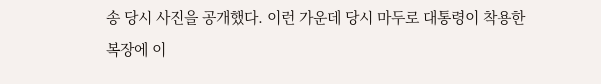송 당시 사진을 공개했다. 이런 가운데 당시 마두로 대통령이 착용한 복장에 이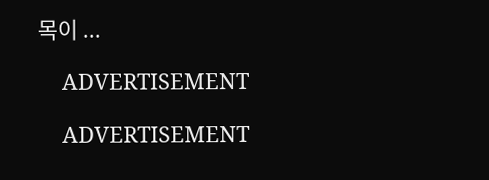목이 ...

    ADVERTISEMENT

    ADVERTISEMENT